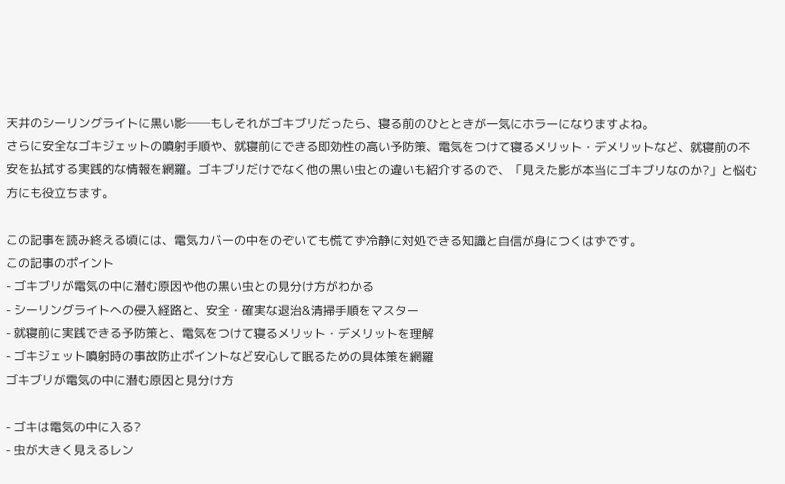天井のシーリングライトに黒い影──もしそれがゴキブリだったら、寝る前のひとときが一気にホラーになりますよね。
さらに安全なゴキジェットの噴射手順や、就寝前にできる即効性の高い予防策、電気をつけて寝るメリット・デメリットなど、就寝前の不安を払拭する実践的な情報を網羅。ゴキブリだけでなく他の黒い虫との違いも紹介するので、「見えた影が本当にゴキブリなのか?」と悩む方にも役立ちます。

この記事を読み終える頃には、電気カバーの中をのぞいても慌てず冷静に対処できる知識と自信が身につくはずです。
この記事のポイント
- ゴキブリが電気の中に潜む原因や他の黒い虫との見分け方がわかる
- シーリングライトへの侵入経路と、安全・確実な退治&清掃手順をマスター
- 就寝前に実践できる予防策と、電気をつけて寝るメリット・デメリットを理解
- ゴキジェット噴射時の事故防止ポイントなど安心して眠るための具体策を網羅
ゴキブリが電気の中に潜む原因と見分け方

- ゴキは電気の中に入る?
- 虫が大きく見えるレン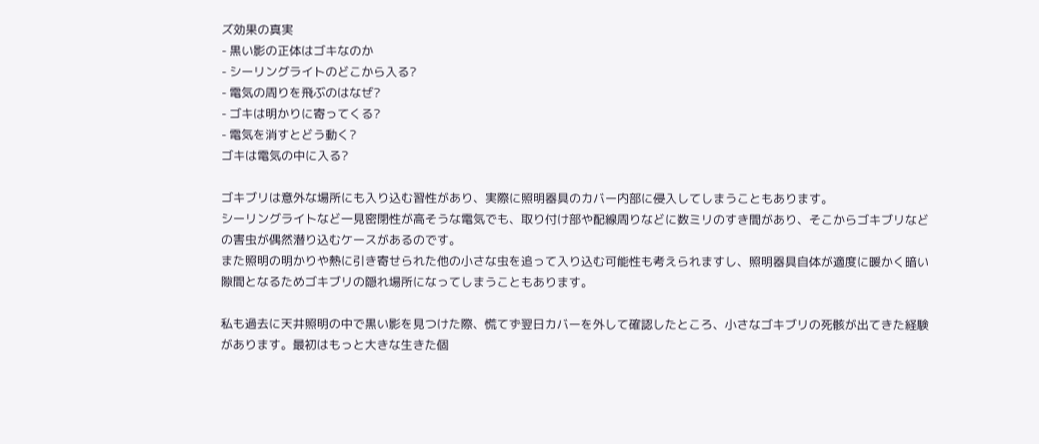ズ効果の真実
- 黒い影の正体はゴキなのか
- シーリングライトのどこから入る?
- 電気の周りを飛ぶのはなぜ?
- ゴキは明かりに寄ってくる?
- 電気を消すとどう動く?
ゴキは電気の中に入る?

ゴキブリは意外な場所にも入り込む習性があり、実際に照明器具のカバー内部に侵入してしまうこともあります。
シーリングライトなど一見密閉性が高そうな電気でも、取り付け部や配線周りなどに数ミリのすき間があり、そこからゴキブリなどの害虫が偶然潜り込むケースがあるのです。
また照明の明かりや熱に引き寄せられた他の小さな虫を追って入り込む可能性も考えられますし、照明器具自体が適度に暖かく暗い隙間となるためゴキブリの隠れ場所になってしまうこともあります。

私も過去に天井照明の中で黒い影を見つけた際、慌てず翌日カバーを外して確認したところ、小さなゴキブリの死骸が出てきた経験があります。最初はもっと大きな生きた個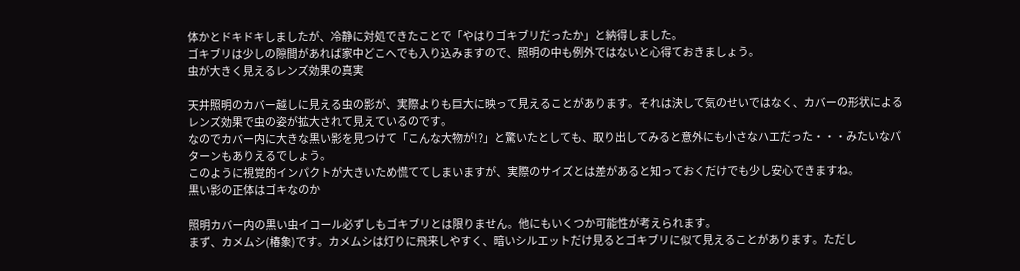体かとドキドキしましたが、冷静に対処できたことで「やはりゴキブリだったか」と納得しました。
ゴキブリは少しの隙間があれば家中どこへでも入り込みますので、照明の中も例外ではないと心得ておきましょう。
虫が大きく見えるレンズ効果の真実

天井照明のカバー越しに見える虫の影が、実際よりも巨大に映って見えることがあります。それは決して気のせいではなく、カバーの形状によるレンズ効果で虫の姿が拡大されて見えているのです。
なのでカバー内に大きな黒い影を見つけて「こんな大物が!?」と驚いたとしても、取り出してみると意外にも小さなハエだった・・・みたいなパターンもありえるでしょう。
このように視覚的インパクトが大きいため慌ててしまいますが、実際のサイズとは差があると知っておくだけでも少し安心できますね。
黒い影の正体はゴキなのか

照明カバー内の黒い虫イコール必ずしもゴキブリとは限りません。他にもいくつか可能性が考えられます。
まず、カメムシ(椿象)です。カメムシは灯りに飛来しやすく、暗いシルエットだけ見るとゴキブリに似て見えることがあります。ただし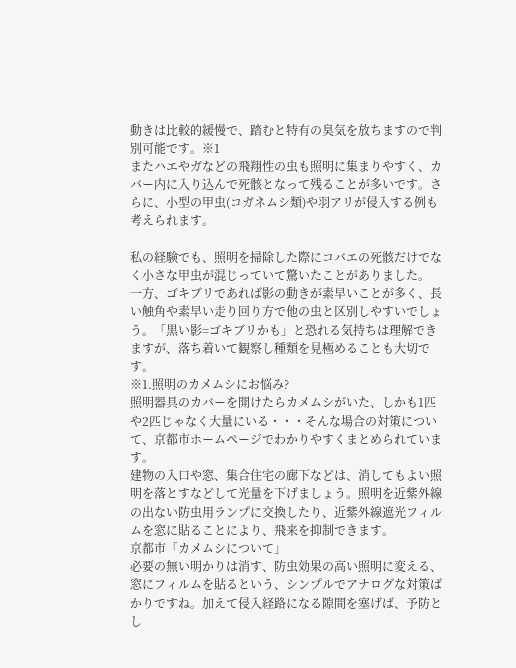動きは比較的緩慢で、踏むと特有の臭気を放ちますので判別可能です。※1
またハエやガなどの飛翔性の虫も照明に集まりやすく、カバー内に入り込んで死骸となって残ることが多いです。さらに、小型の甲虫(コガネムシ類)や羽アリが侵入する例も考えられます。

私の経験でも、照明を掃除した際にコバエの死骸だけでなく小さな甲虫が混じっていて驚いたことがありました。
一方、ゴキブリであれば影の動きが素早いことが多く、長い触角や素早い走り回り方で他の虫と区別しやすいでしょう。「黒い影=ゴキブリかも」と恐れる気持ちは理解できますが、落ち着いて観察し種類を見極めることも大切です。
※1.照明のカメムシにお悩み?
照明器具のカバーを開けたらカメムシがいた、しかも1匹や2匹じゃなく大量にいる・・・そんな場合の対策について、京都市ホームページでわかりやすくまとめられています。
建物の入口や窓、集合住宅の廊下などは、消してもよい照明を落とすなどして光量を下げましょう。照明を近紫外線の出ない防虫用ランプに交換したり、近紫外線遮光フィルムを窓に貼ることにより、飛来を抑制できます。
京都市「カメムシについて」
必要の無い明かりは消す、防虫効果の高い照明に変える、窓にフィルムを貼るという、シンプルでアナログな対策ばかりですね。加えて侵入経路になる隙間を塞げば、予防とし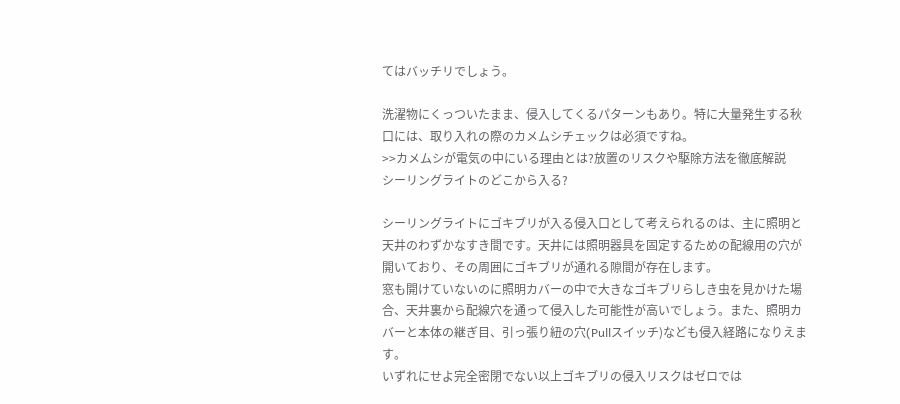てはバッチリでしょう。

洗濯物にくっついたまま、侵入してくるパターンもあり。特に大量発生する秋口には、取り入れの際のカメムシチェックは必須ですね。
>>カメムシが電気の中にいる理由とは?放置のリスクや駆除方法を徹底解説
シーリングライトのどこから入る?

シーリングライトにゴキブリが入る侵入口として考えられるのは、主に照明と天井のわずかなすき間です。天井には照明器具を固定するための配線用の穴が開いており、その周囲にゴキブリが通れる隙間が存在します。
窓も開けていないのに照明カバーの中で大きなゴキブリらしき虫を見かけた場合、天井裏から配線穴を通って侵入した可能性が高いでしょう。また、照明カバーと本体の継ぎ目、引っ張り紐の穴(Pullスイッチ)なども侵入経路になりえます。
いずれにせよ完全密閉でない以上ゴキブリの侵入リスクはゼロでは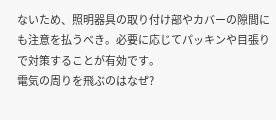ないため、照明器具の取り付け部やカバーの隙間にも注意を払うべき。必要に応じてパッキンや目張りで対策することが有効です。
電気の周りを飛ぶのはなぜ?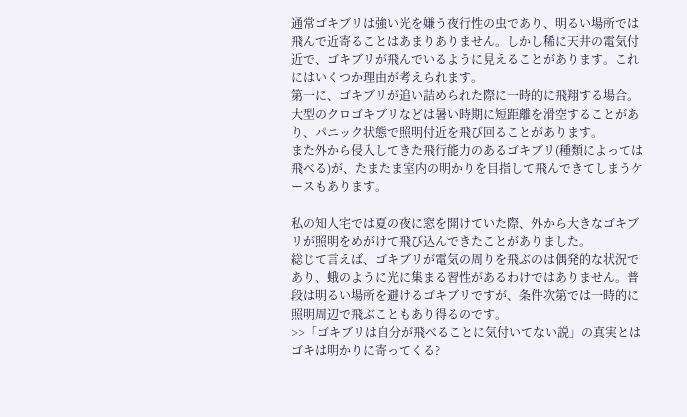通常ゴキブリは強い光を嫌う夜行性の虫であり、明るい場所では飛んで近寄ることはあまりありません。しかし稀に天井の電気付近で、ゴキブリが飛んでいるように見えることがあります。これにはいくつか理由が考えられます。
第一に、ゴキブリが追い詰められた際に一時的に飛翔する場合。大型のクロゴキブリなどは暑い時期に短距離を滑空することがあり、パニック状態で照明付近を飛び回ることがあります。
また外から侵入してきた飛行能力のあるゴキブリ(種類によっては飛べる)が、たまたま室内の明かりを目指して飛んできてしまうケースもあります。

私の知人宅では夏の夜に窓を開けていた際、外から大きなゴキブリが照明をめがけて飛び込んできたことがありました。
総じて言えば、ゴキブリが電気の周りを飛ぶのは偶発的な状況であり、蛾のように光に集まる習性があるわけではありません。普段は明るい場所を避けるゴキブリですが、条件次第では一時的に照明周辺で飛ぶこともあり得るのです。
>>「ゴキブリは自分が飛べることに気付いてない説」の真実とは
ゴキは明かりに寄ってくる?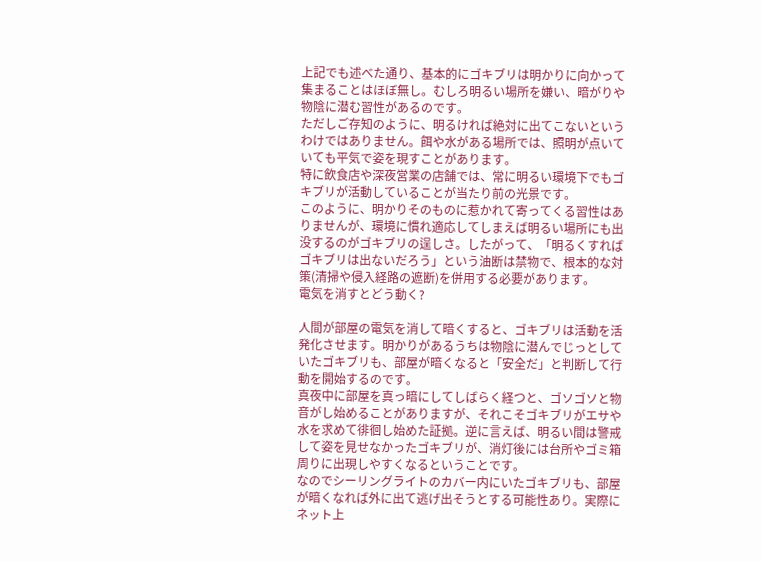上記でも述べた通り、基本的にゴキブリは明かりに向かって集まることはほぼ無し。むしろ明るい場所を嫌い、暗がりや物陰に潜む習性があるのです。
ただしご存知のように、明るければ絶対に出てこないというわけではありません。餌や水がある場所では、照明が点いていても平気で姿を現すことがあります。
特に飲食店や深夜営業の店舗では、常に明るい環境下でもゴキブリが活動していることが当たり前の光景です。
このように、明かりそのものに惹かれて寄ってくる習性はありませんが、環境に慣れ適応してしまえば明るい場所にも出没するのがゴキブリの逞しさ。したがって、「明るくすればゴキブリは出ないだろう」という油断は禁物で、根本的な対策(清掃や侵入経路の遮断)を併用する必要があります。
電気を消すとどう動く?

人間が部屋の電気を消して暗くすると、ゴキブリは活動を活発化させます。明かりがあるうちは物陰に潜んでじっとしていたゴキブリも、部屋が暗くなると「安全だ」と判断して行動を開始するのです。
真夜中に部屋を真っ暗にしてしばらく経つと、ゴソゴソと物音がし始めることがありますが、それこそゴキブリがエサや水を求めて徘徊し始めた証拠。逆に言えば、明るい間は警戒して姿を見せなかったゴキブリが、消灯後には台所やゴミ箱周りに出現しやすくなるということです。
なのでシーリングライトのカバー内にいたゴキブリも、部屋が暗くなれば外に出て逃げ出そうとする可能性あり。実際にネット上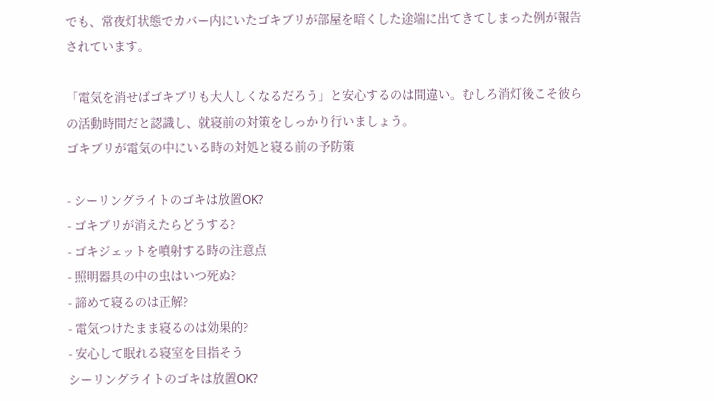でも、常夜灯状態でカバー内にいたゴキブリが部屋を暗くした途端に出てきてしまった例が報告されています。

「電気を消せばゴキブリも大人しくなるだろう」と安心するのは間違い。むしろ消灯後こそ彼らの活動時間だと認識し、就寝前の対策をしっかり行いましょう。
ゴキブリが電気の中にいる時の対処と寝る前の予防策

- シーリングライトのゴキは放置OK?
- ゴキブリが消えたらどうする?
- ゴキジェットを噴射する時の注意点
- 照明器具の中の虫はいつ死ぬ?
- 諦めて寝るのは正解?
- 電気つけたまま寝るのは効果的?
- 安心して眠れる寝室を目指そう
シーリングライトのゴキは放置OK?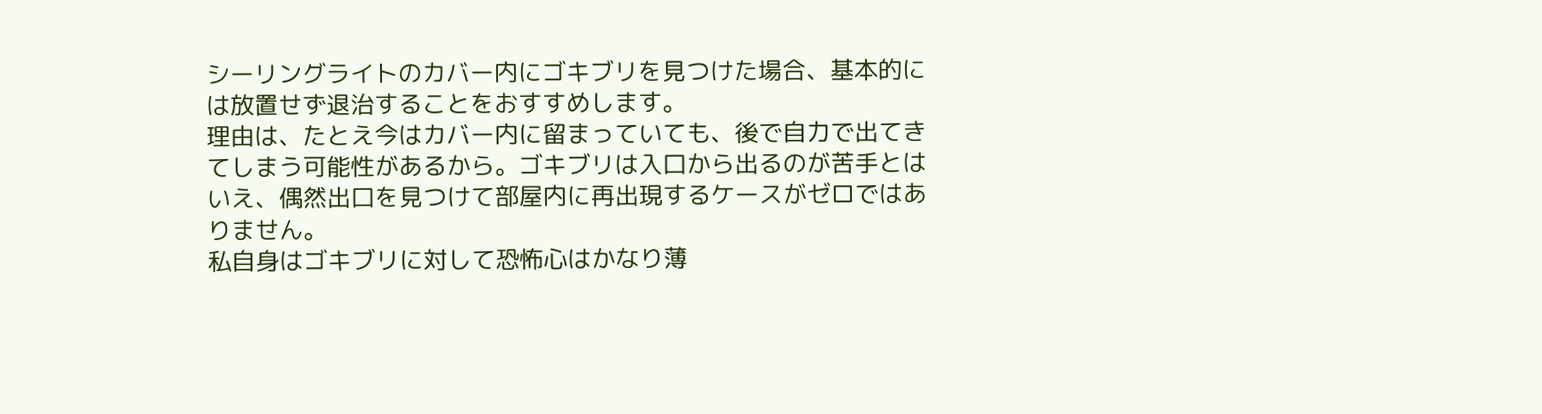シーリングライトのカバー内にゴキブリを見つけた場合、基本的には放置せず退治することをおすすめします。
理由は、たとえ今はカバー内に留まっていても、後で自力で出てきてしまう可能性があるから。ゴキブリは入口から出るのが苦手とはいえ、偶然出口を見つけて部屋内に再出現するケースがゼロではありません。
私自身はゴキブリに対して恐怖心はかなり薄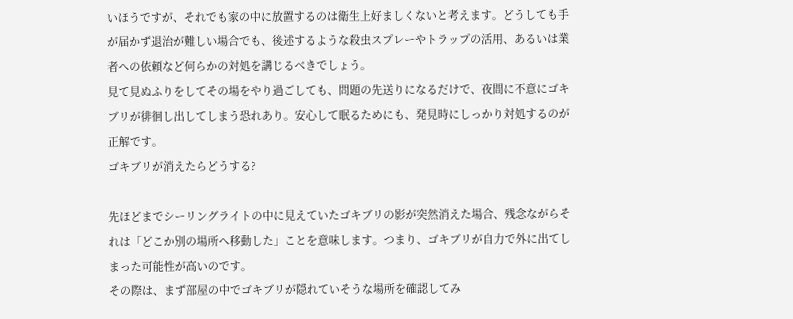いほうですが、それでも家の中に放置するのは衛生上好ましくないと考えます。どうしても手が届かず退治が難しい場合でも、後述するような殺虫スプレーやトラップの活用、あるいは業者への依頼など何らかの対処を講じるべきでしょう。
見て見ぬふりをしてその場をやり過ごしても、問題の先送りになるだけで、夜間に不意にゴキブリが徘徊し出してしまう恐れあり。安心して眠るためにも、発見時にしっかり対処するのが正解です。
ゴキブリが消えたらどうする?

先ほどまでシーリングライトの中に見えていたゴキブリの影が突然消えた場合、残念ながらそれは「どこか別の場所へ移動した」ことを意味します。つまり、ゴキブリが自力で外に出てしまった可能性が高いのです。
その際は、まず部屋の中でゴキブリが隠れていそうな場所を確認してみ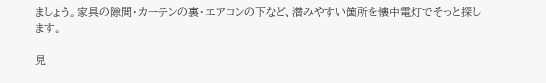ましょう。家具の隙間・カーテンの裏・エアコンの下など、潜みやすい箇所を懐中電灯でそっと探します。

見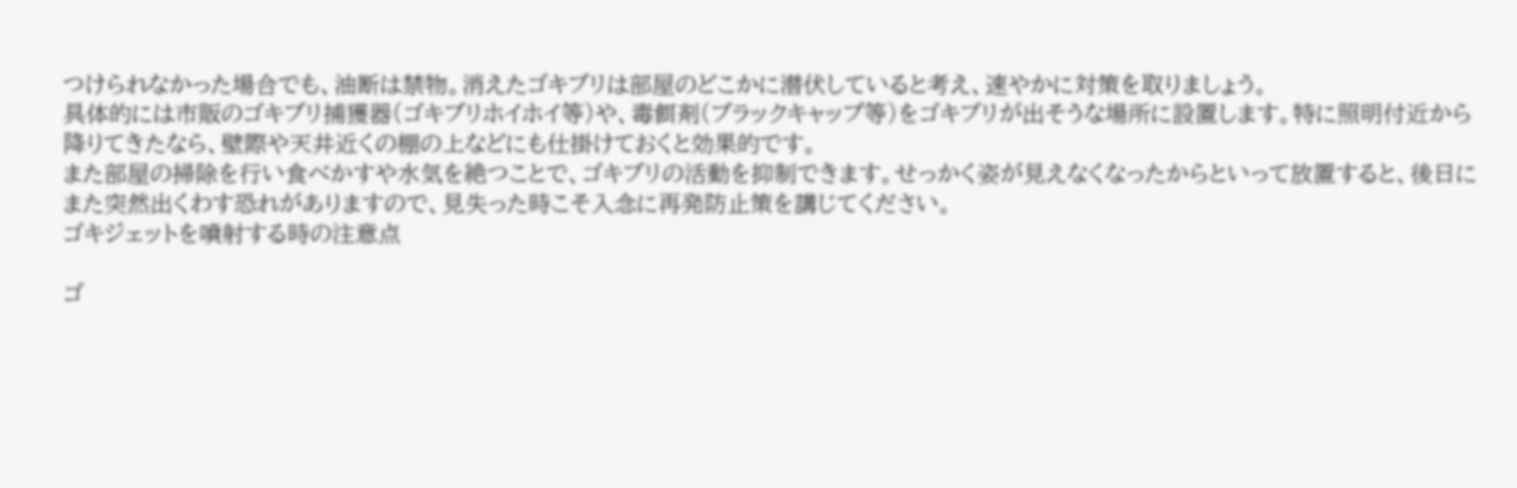つけられなかった場合でも、油断は禁物。消えたゴキブリは部屋のどこかに潜伏していると考え、速やかに対策を取りましょう。
具体的には市販のゴキブリ捕獲器(ゴキブリホイホイ等)や、毒餌剤(ブラックキャップ等)をゴキブリが出そうな場所に設置します。特に照明付近から降りてきたなら、壁際や天井近くの棚の上などにも仕掛けておくと効果的です。
また部屋の掃除を行い食べかすや水気を絶つことで、ゴキブリの活動を抑制できます。せっかく姿が見えなくなったからといって放置すると、後日にまた突然出くわす恐れがありますので、見失った時こそ入念に再発防止策を講じてください。
ゴキジェットを噴射する時の注意点

ゴ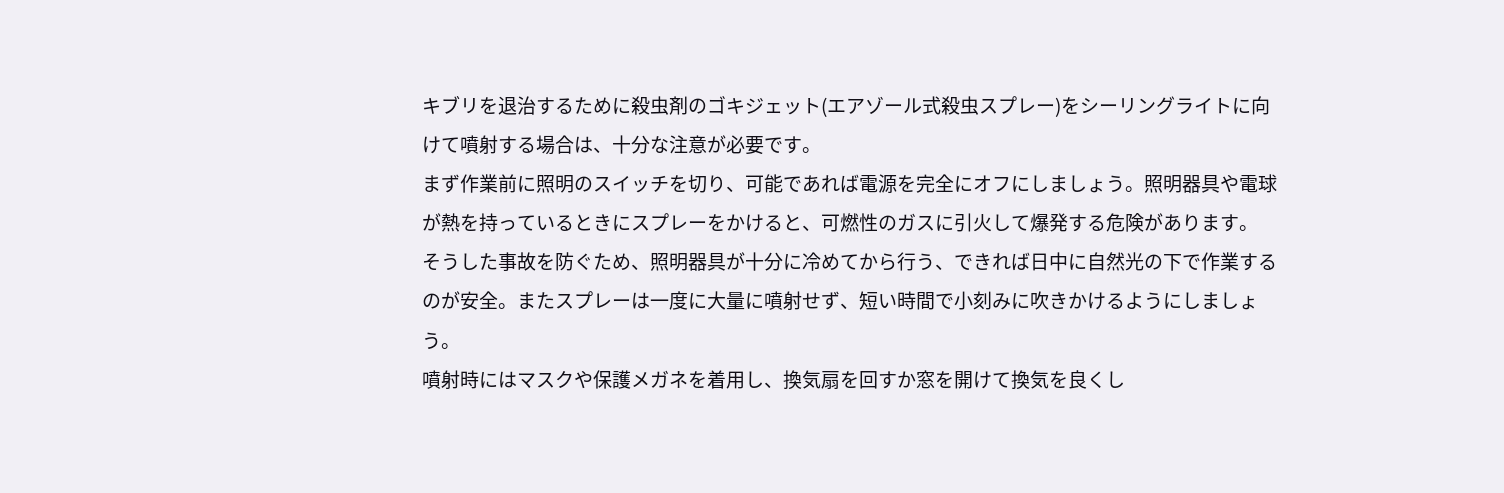キブリを退治するために殺虫剤のゴキジェット(エアゾール式殺虫スプレー)をシーリングライトに向けて噴射する場合は、十分な注意が必要です。
まず作業前に照明のスイッチを切り、可能であれば電源を完全にオフにしましょう。照明器具や電球が熱を持っているときにスプレーをかけると、可燃性のガスに引火して爆発する危険があります。
そうした事故を防ぐため、照明器具が十分に冷めてから行う、できれば日中に自然光の下で作業するのが安全。またスプレーは一度に大量に噴射せず、短い時間で小刻みに吹きかけるようにしましょう。
噴射時にはマスクや保護メガネを着用し、換気扇を回すか窓を開けて換気を良くし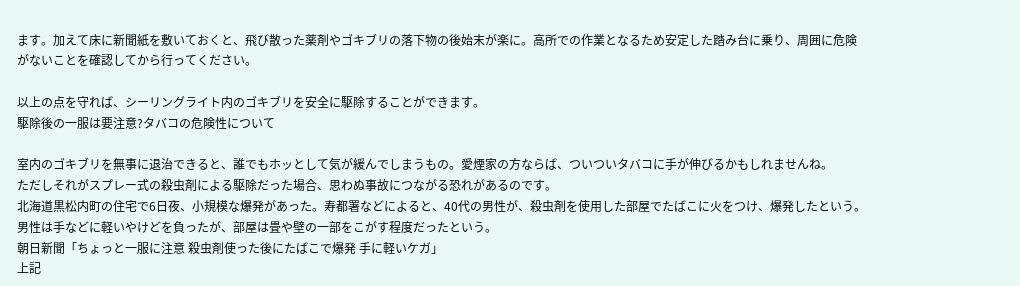ます。加えて床に新聞紙を敷いておくと、飛び散った薬剤やゴキブリの落下物の後始末が楽に。高所での作業となるため安定した踏み台に乗り、周囲に危険がないことを確認してから行ってください。

以上の点を守れば、シーリングライト内のゴキブリを安全に駆除することができます。
駆除後の一服は要注意?タバコの危険性について

室内のゴキブリを無事に退治できると、誰でもホッとして気が緩んでしまうもの。愛煙家の方ならば、ついついタバコに手が伸びるかもしれませんね。
ただしそれがスプレー式の殺虫剤による駆除だった場合、思わぬ事故につながる恐れがあるのです。
北海道黒松内町の住宅で6日夜、小規模な爆発があった。寿都署などによると、40代の男性が、殺虫剤を使用した部屋でたばこに火をつけ、爆発したという。男性は手などに軽いやけどを負ったが、部屋は畳や壁の一部をこがす程度だったという。
朝日新聞「ちょっと一服に注意 殺虫剤使った後にたばこで爆発 手に軽いケガ」
上記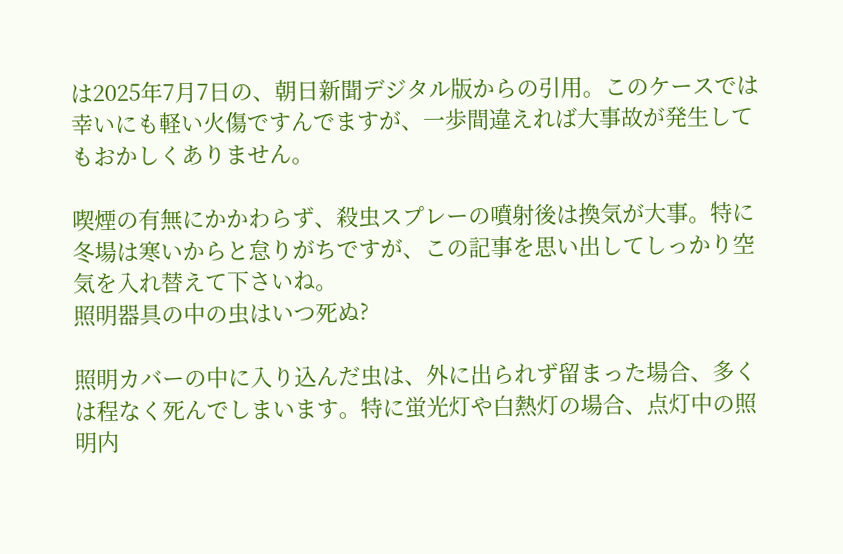は2025年7月7日の、朝日新聞デジタル版からの引用。このケースでは幸いにも軽い火傷ですんでますが、一歩間違えれば大事故が発生してもおかしくありません。

喫煙の有無にかかわらず、殺虫スプレーの噴射後は換気が大事。特に冬場は寒いからと怠りがちですが、この記事を思い出してしっかり空気を入れ替えて下さいね。
照明器具の中の虫はいつ死ぬ?

照明カバーの中に入り込んだ虫は、外に出られず留まった場合、多くは程なく死んでしまいます。特に蛍光灯や白熱灯の場合、点灯中の照明内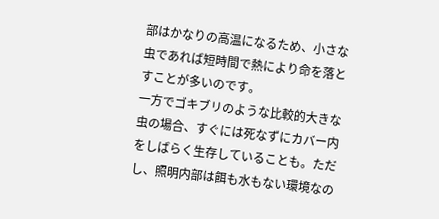部はかなりの高温になるため、小さな虫であれば短時間で熱により命を落とすことが多いのです。
一方でゴキブリのような比較的大きな虫の場合、すぐには死なずにカバー内をしばらく生存していることも。ただし、照明内部は餌も水もない環境なの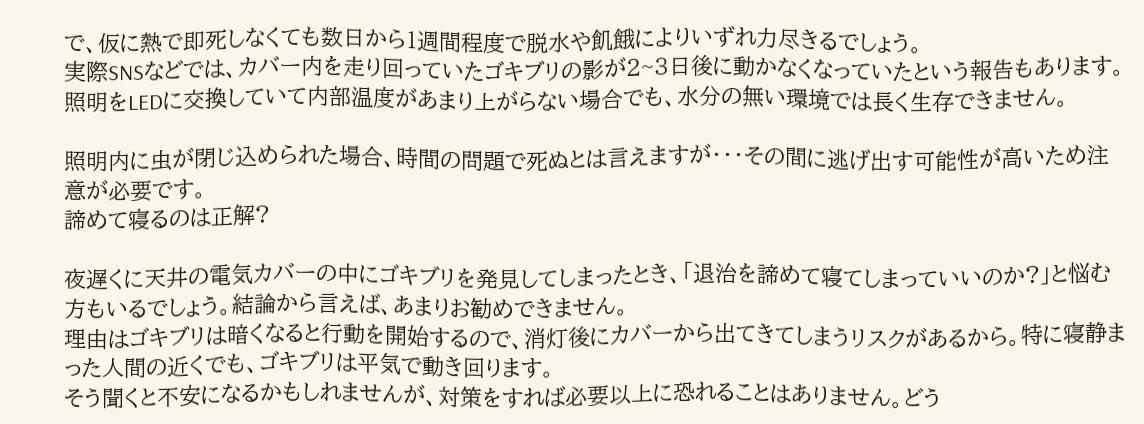で、仮に熱で即死しなくても数日から1週間程度で脱水や飢餓によりいずれ力尽きるでしょう。
実際SNSなどでは、カバー内を走り回っていたゴキブリの影が2~3日後に動かなくなっていたという報告もあります。照明をLEDに交換していて内部温度があまり上がらない場合でも、水分の無い環境では長く生存できません。

照明内に虫が閉じ込められた場合、時間の問題で死ぬとは言えますが・・・その間に逃げ出す可能性が高いため注意が必要です。
諦めて寝るのは正解?

夜遅くに天井の電気カバーの中にゴキブリを発見してしまったとき、「退治を諦めて寝てしまっていいのか?」と悩む方もいるでしょう。結論から言えば、あまりお勧めできません。
理由はゴキブリは暗くなると行動を開始するので、消灯後にカバーから出てきてしまうリスクがあるから。特に寝静まった人間の近くでも、ゴキブリは平気で動き回ります。
そう聞くと不安になるかもしれませんが、対策をすれば必要以上に恐れることはありません。どう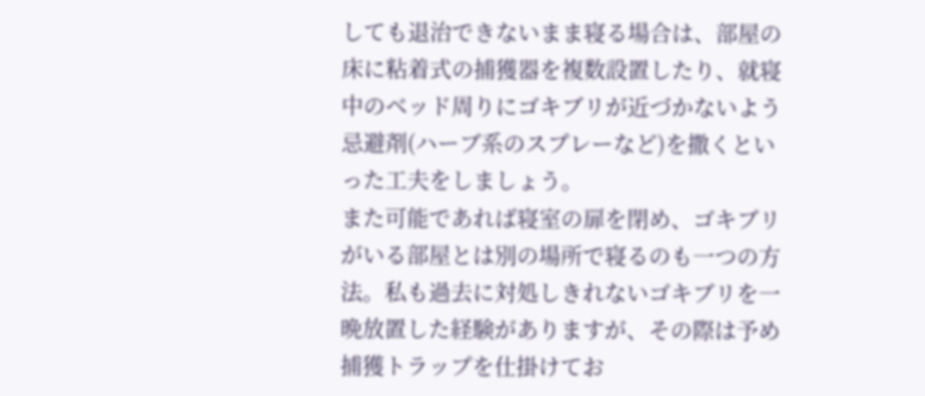しても退治できないまま寝る場合は、部屋の床に粘着式の捕獲器を複数設置したり、就寝中のベッド周りにゴキブリが近づかないよう忌避剤(ハーブ系のスプレーなど)を撒くといった工夫をしましょう。
また可能であれば寝室の扉を閉め、ゴキブリがいる部屋とは別の場所で寝るのも一つの方法。私も過去に対処しきれないゴキブリを一晩放置した経験がありますが、その際は予め捕獲トラップを仕掛けてお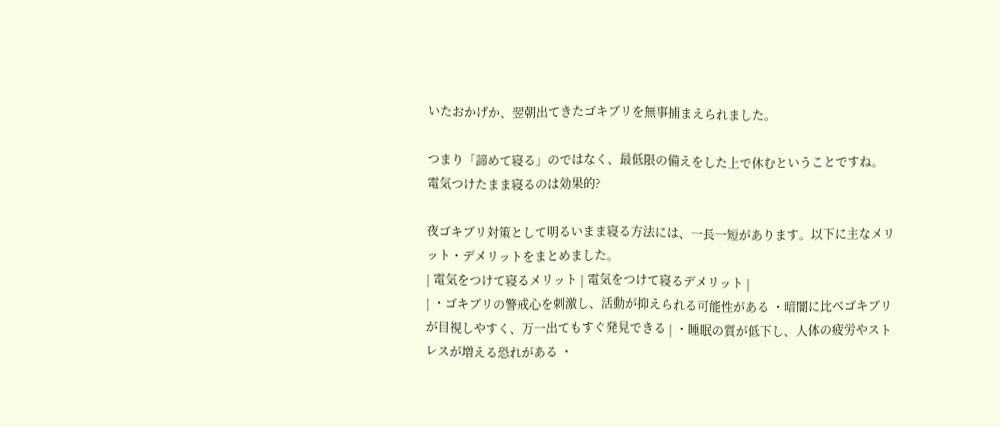いたおかげか、翌朝出てきたゴキブリを無事捕まえられました。

つまり「諦めて寝る」のではなく、最低限の備えをした上で休むということですね。
電気つけたまま寝るのは効果的?

夜ゴキブリ対策として明るいまま寝る方法には、一長一短があります。以下に主なメリット・デメリットをまとめました。
| 電気をつけて寝るメリット | 電気をつけて寝るデメリット |
| ・ゴキブリの警戒心を刺激し、活動が抑えられる可能性がある ・暗闇に比べゴキブリが目視しやすく、万一出てもすぐ発見できる | ・睡眠の質が低下し、人体の疲労やストレスが増える恐れがある ・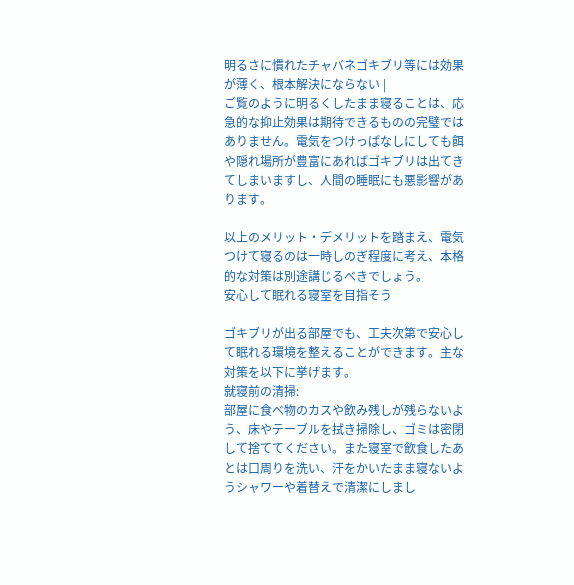明るさに慣れたチャバネゴキブリ等には効果が薄く、根本解決にならない |
ご覧のように明るくしたまま寝ることは、応急的な抑止効果は期待できるものの完璧ではありません。電気をつけっぱなしにしても餌や隠れ場所が豊富にあればゴキブリは出てきてしまいますし、人間の睡眠にも悪影響があります。

以上のメリット・デメリットを踏まえ、電気つけて寝るのは一時しのぎ程度に考え、本格的な対策は別途講じるべきでしょう。
安心して眠れる寝室を目指そう

ゴキブリが出る部屋でも、工夫次第で安心して眠れる環境を整えることができます。主な対策を以下に挙げます。
就寝前の清掃:
部屋に食べ物のカスや飲み残しが残らないよう、床やテーブルを拭き掃除し、ゴミは密閉して捨ててください。また寝室で飲食したあとは口周りを洗い、汗をかいたまま寝ないようシャワーや着替えで清潔にしまし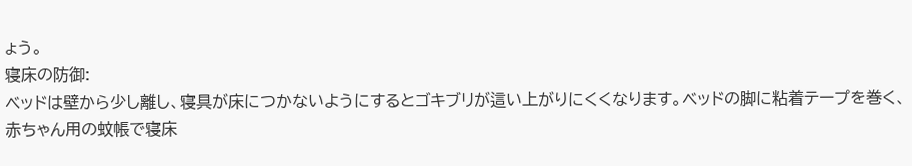ょう。
寝床の防御:
ベッドは壁から少し離し、寝具が床につかないようにするとゴキブリが這い上がりにくくなります。ベッドの脚に粘着テープを巻く、赤ちゃん用の蚊帳で寝床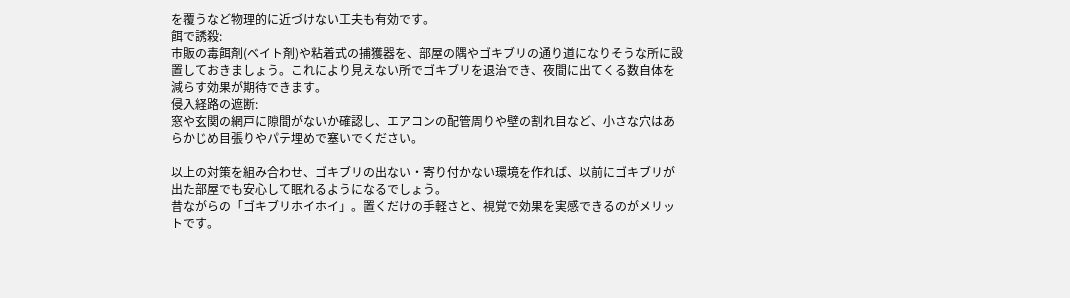を覆うなど物理的に近づけない工夫も有効です。
餌で誘殺:
市販の毒餌剤(ベイト剤)や粘着式の捕獲器を、部屋の隅やゴキブリの通り道になりそうな所に設置しておきましょう。これにより見えない所でゴキブリを退治でき、夜間に出てくる数自体を減らす効果が期待できます。
侵入経路の遮断:
窓や玄関の網戸に隙間がないか確認し、エアコンの配管周りや壁の割れ目など、小さな穴はあらかじめ目張りやパテ埋めで塞いでください。

以上の対策を組み合わせ、ゴキブリの出ない・寄り付かない環境を作れば、以前にゴキブリが出た部屋でも安心して眠れるようになるでしょう。
昔ながらの「ゴキブリホイホイ」。置くだけの手軽さと、視覚で効果を実感できるのがメリットです。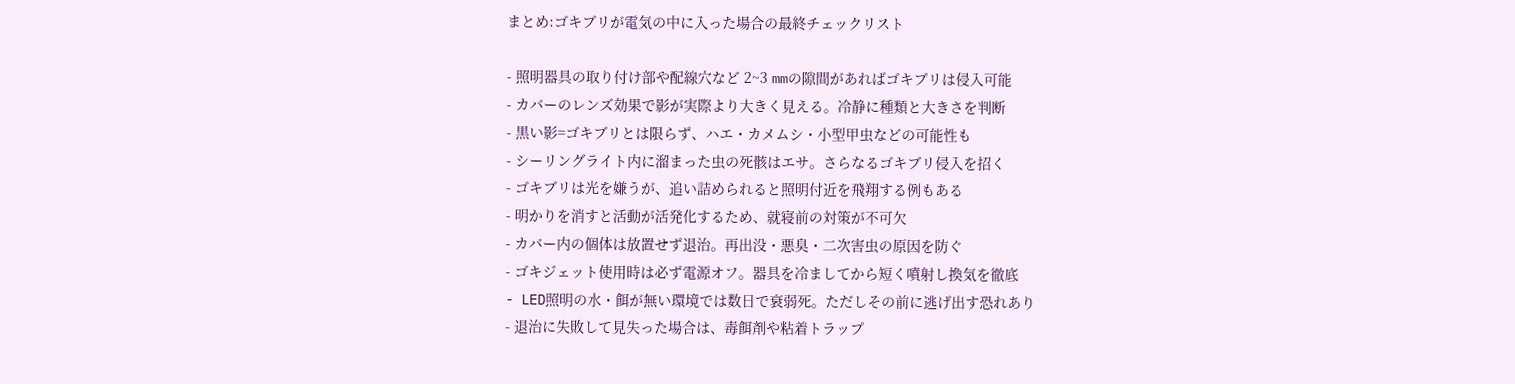まとめ:ゴキブリが電気の中に入った場合の最終チェックリスト

- 照明器具の取り付け部や配線穴など 2~3 mmの隙間があればゴキブリは侵入可能
- カバーのレンズ効果で影が実際より大きく見える。冷静に種類と大きさを判断
- 黒い影=ゴキブリとは限らず、ハエ・カメムシ・小型甲虫などの可能性も
- シーリングライト内に溜まった虫の死骸はエサ。さらなるゴキブリ侵入を招く
- ゴキブリは光を嫌うが、追い詰められると照明付近を飛翔する例もある
- 明かりを消すと活動が活発化するため、就寝前の対策が不可欠
- カバー内の個体は放置せず退治。再出没・悪臭・二次害虫の原因を防ぐ
- ゴキジェット使用時は必ず電源オフ。器具を冷ましてから短く噴射し換気を徹底
- LED照明の水・餌が無い環境では数日で衰弱死。ただしその前に逃げ出す恐れあり
- 退治に失敗して見失った場合は、毒餌剤や粘着トラップ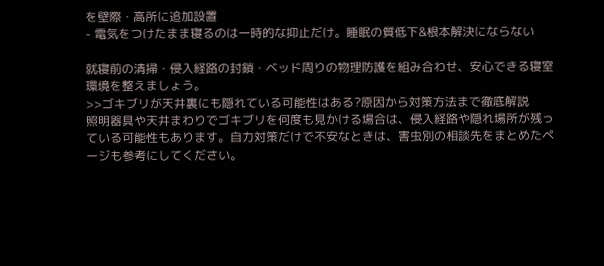を壁際・高所に追加設置
- 電気をつけたまま寝るのは一時的な抑止だけ。睡眠の質低下&根本解決にならない

就寝前の清掃・侵入経路の封鎖・ベッド周りの物理防護を組み合わせ、安心できる寝室環境を整えましょう。
>>ゴキブリが天井裏にも隠れている可能性はある?原因から対策方法まで徹底解説
照明器具や天井まわりでゴキブリを何度も見かける場合は、侵入経路や隠れ場所が残っている可能性もあります。自力対策だけで不安なときは、害虫別の相談先をまとめたページも参考にしてください。